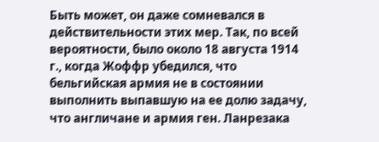Быть может, он даже сомневался в действительности этих мер. Так, по всей вероятности, было около 18 августа 1914 г., когда Жоффр убедился, что бельгийская армия не в состоянии выполнить выпавшую на ее долю задачу, что англичане и армия ген. Ланрезака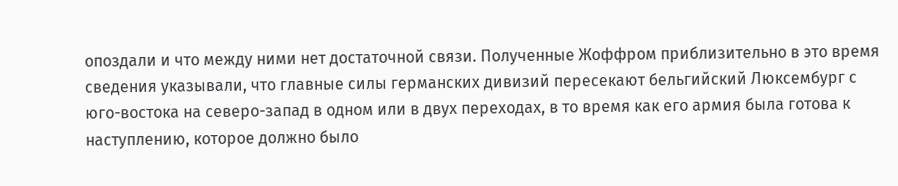опоздали и что между ними нет достаточной связи. Полученные Жоффром приблизительно в это время сведения указывали, что главные силы германских дивизий пересекают бельгийский Люксембург с юго-востока на северо-запад в одном или в двух переходах, в то время как его армия была готова к наступлению, которое должно было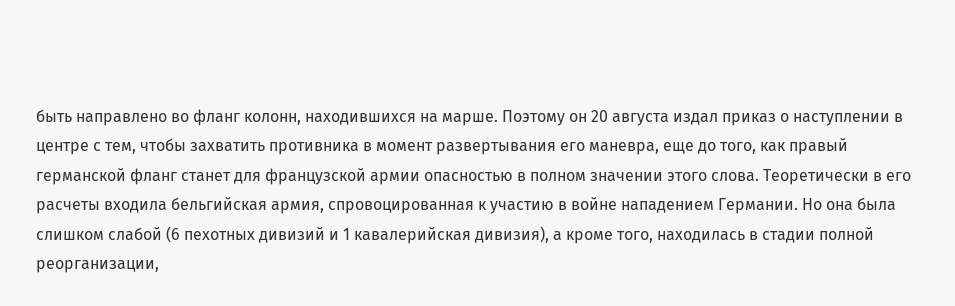быть направлено во фланг колонн, находившихся на марше. Поэтому он 20 августа издал приказ о наступлении в центре с тем, чтобы захватить противника в момент развертывания его маневра, еще до того, как правый германской фланг станет для французской армии опасностью в полном значении этого слова. Теоретически в его расчеты входила бельгийская армия, спровоцированная к участию в войне нападением Германии. Но она была слишком слабой (6 пехотных дивизий и 1 кавалерийская дивизия), а кроме того, находилась в стадии полной реорганизации,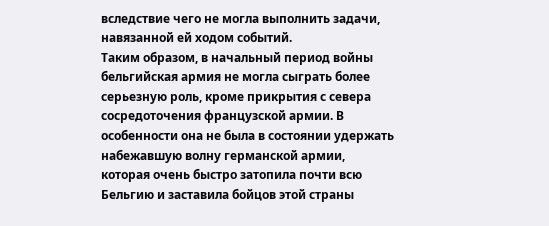вследствие чего не могла выполнить задачи, навязанной ей ходом событий.
Таким образом, в начальный период войны бельгийская армия не могла сыграть более серьезную роль, кроме прикрытия с севера сосредоточения французской армии. В особенности она не была в состоянии удержать набежавшую волну германской армии, которая очень быстро затопила почти всю Бельгию и заставила бойцов этой страны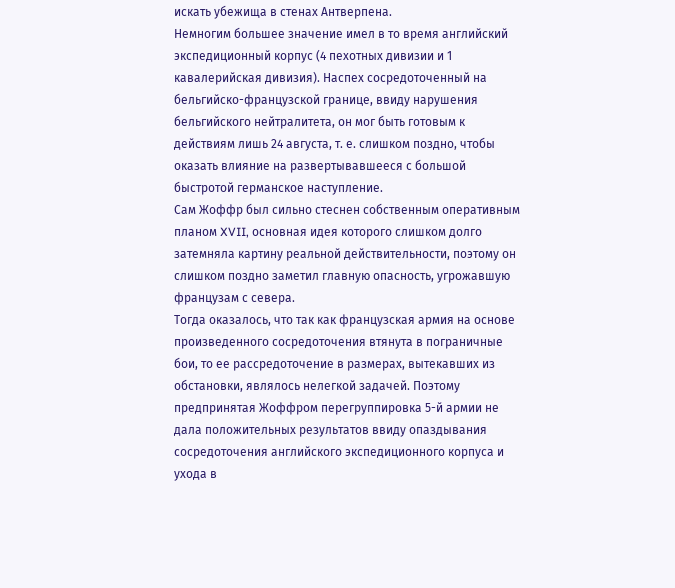искать убежища в стенах Антверпена.
Немногим большее значение имел в то время английский экспедиционный корпус (4 пехотных дивизии и 1 кавалерийская дивизия). Наспех сосредоточенный на бельгийско-французской границе, ввиду нарушения бельгийского нейтралитета, он мог быть готовым к действиям лишь 24 августа, т. е. слишком поздно, чтобы оказать влияние на развертывавшееся с большой быстротой германское наступление.
Сам Жоффр был сильно стеснен собственным оперативным планом XVII, основная идея которого слишком долго затемняла картину реальной действительности, поэтому он слишком поздно заметил главную опасность, угрожавшую французам с севера.
Тогда оказалось, что так как французская армия на основе произведенного сосредоточения втянута в пограничные бои, то ее рассредоточение в размерах, вытекавших из обстановки, являлось нелегкой задачей. Поэтому предпринятая Жоффром перегруппировка 5-й армии не дала положительных результатов ввиду опаздывания сосредоточения английского экспедиционного корпуса и ухода в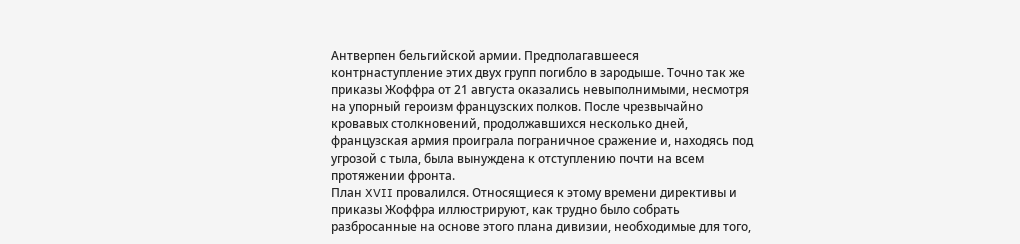Антверпен бельгийской армии. Предполагавшееся контрнаступление этих двух групп погибло в зародыше. Точно так же приказы Жоффра от 21 августа оказались невыполнимыми, несмотря на упорный героизм французских полков. После чрезвычайно кровавых столкновений, продолжавшихся несколько дней, французская армия проиграла пограничное сражение и, находясь под угрозой с тыла, была вынуждена к отступлению почти на всем протяжении фронта.
План XVII провалился. Относящиеся к этому времени директивы и приказы Жоффра иллюстрируют, как трудно было собрать разбросанные на основе этого плана дивизии, необходимые для того,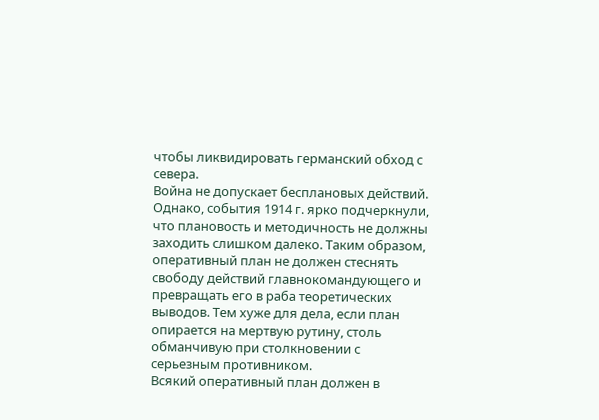чтобы ликвидировать германский обход с севера.
Война не допускает бесплановых действий. Однако, события 1914 г. ярко подчеркнули, что плановость и методичность не должны заходить слишком далеко. Таким образом, оперативный план не должен стеснять свободу действий главнокомандующего и превращать его в раба теоретических выводов. Тем хуже для дела, если план опирается на мертвую рутину, столь обманчивую при столкновении с серьезным противником.
Всякий оперативный план должен в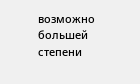возможно большей степени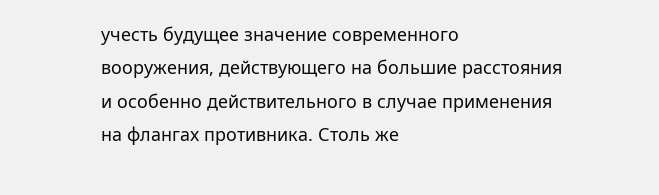учесть будущее значение современного вооружения, действующего на большие расстояния и особенно действительного в случае применения на флангах противника. Столь же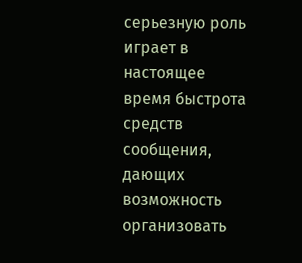серьезную роль играет в настоящее время быстрота средств сообщения, дающих возможность организовать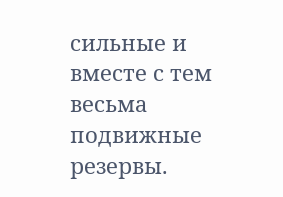сильные и вместе с тем весьма подвижные резервы.